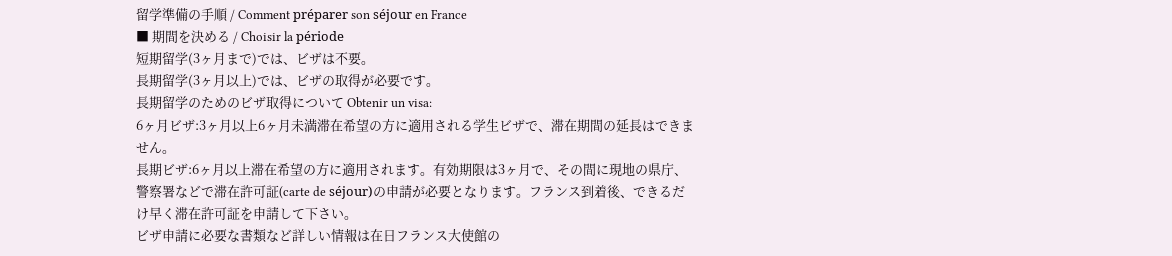留学準備の手順 / Comment préparer son séjour en France
■ 期間を決める / Choisir la période
短期留学(3ヶ月まで)では、ビザは不要。
長期留学(3ヶ月以上)では、ビザの取得が必要です。
長期留学のためのビザ取得について Obtenir un visa:
6ヶ月ビザ:3ヶ月以上6ヶ月未満滞在希望の方に適用される学生ビザで、滞在期間の延長はできません。
長期ビザ:6ヶ月以上滞在希望の方に適用されます。有効期限は3ヶ月で、その間に現地の県庁、警察署などで滞在許可証(carte de séjour)の申請が必要となります。フランス到着後、できるだけ早く滞在許可証を申請して下さい。
ビザ申請に必要な書類など詳しい情報は在日フランス大使館の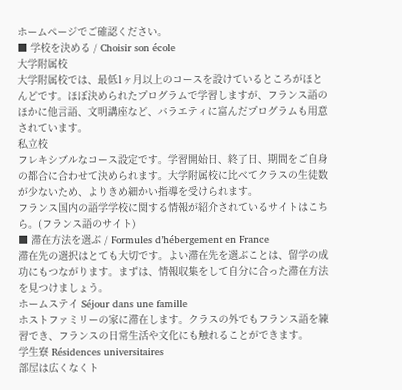ホームページでご確認ください。
■ 学校を決める / Choisir son école
大学附属校
大学附属校では、最低1ヶ月以上のコースを設けているところがほとんどです。ほぼ決められたプログラムで学習しますが、フランス語のほかに他言語、文明講座など、バラエティに富んだプログラムも用意されています。
私立校
フレキシブルなコース設定です。学習開始日、終了日、期間をご自身の都合に合わせて決められます。大学附属校に比べてクラスの生徒数が少ないため、よりきめ細かい指導を受けられます。
フランス国内の語学学校に関する情報が紹介されているサイトはこちら。(フランス語のサイト)
■ 滞在方法を選ぶ / Formules d’hébergement en France
滞在先の選択はとても大切です。よい滞在先を選ぶことは、留学の成功にもつながります。まずは、情報収集をして自分に合った滞在方法を見つけましょう。
ホームステイ Séjour dans une famille
ホストファミリーの家に滞在します。クラスの外でもフランス語を練習でき、フランスの日常生活や文化にも触れることができます。
学生寮 Résidences universitaires
部屋は広くなくト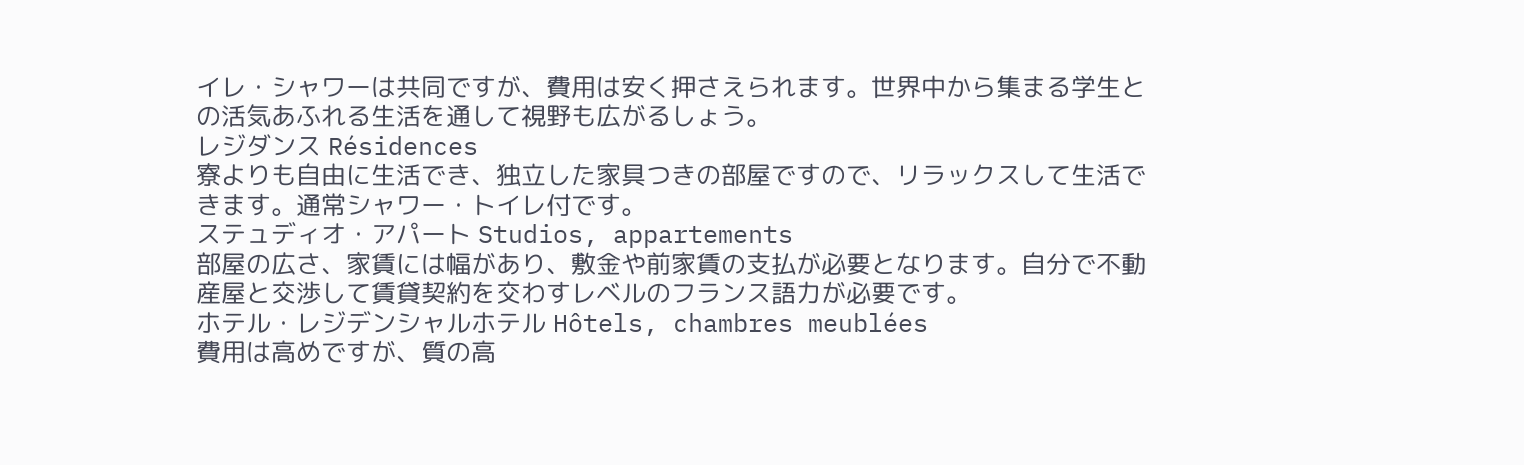イレ・シャワーは共同ですが、費用は安く押さえられます。世界中から集まる学生との活気あふれる生活を通して視野も広がるしょう。
レジダンス Résidences
寮よりも自由に生活でき、独立した家具つきの部屋ですので、リラックスして生活できます。通常シャワー・トイレ付です。
ステュディオ・アパート Studios, appartements
部屋の広さ、家賃には幅があり、敷金や前家賃の支払が必要となります。自分で不動産屋と交渉して賃貸契約を交わすレベルのフランス語力が必要です。
ホテル・レジデンシャルホテル Hôtels, chambres meublées
費用は高めですが、質の高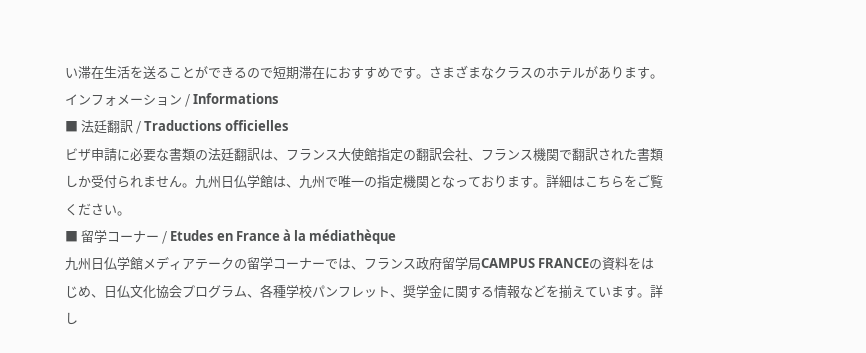い滞在生活を送ることができるので短期滞在におすすめです。さまざまなクラスのホテルがあります。
インフォメーション / Informations
■ 法廷翻訳 / Traductions officielles
ビザ申請に必要な書類の法廷翻訳は、フランス大使館指定の翻訳会社、フランス機関で翻訳された書類しか受付られません。九州日仏学館は、九州で唯一の指定機関となっております。詳細はこちらをご覧ください。
■ 留学コーナー / Etudes en France à la médiathèque
九州日仏学館メディアテークの留学コーナーでは、フランス政府留学局CAMPUS FRANCEの資料をはじめ、日仏文化協会プログラム、各種学校パンフレット、奨学金に関する情報などを揃えています。詳し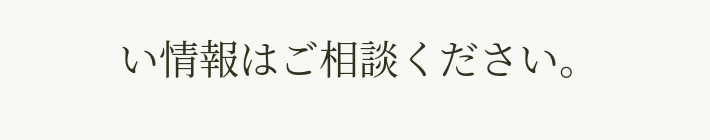い情報はご相談ください。